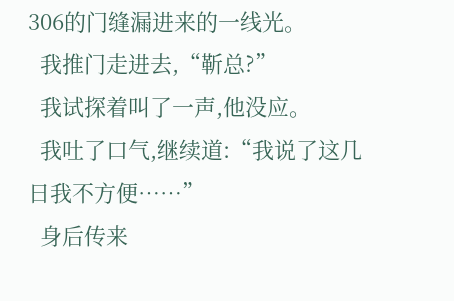306的门缝漏进来的一线光。
  我推门走进去,“靳总?”
  我试探着叫了一声,他没应。
  我吐了口气,继续道:“我说了这几日我不方便……”
  身后传来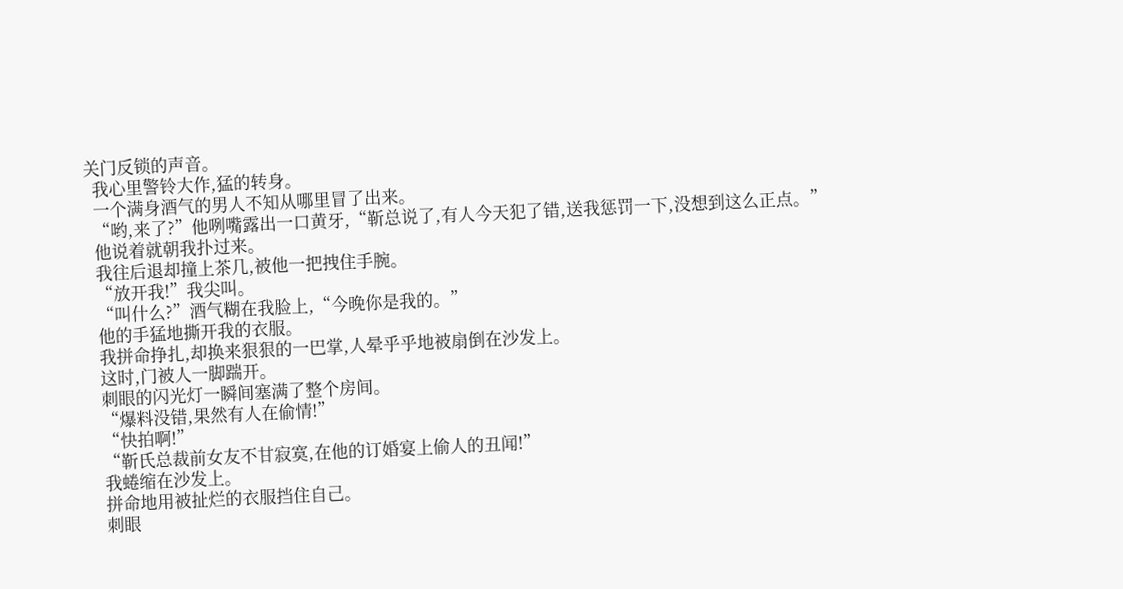关门反锁的声音。
  我心里警铃大作,猛的转身。
  一个满身酒气的男人不知从哪里冒了出来。
  “哟,来了?”他咧嘴露出一口黄牙,“靳总说了,有人今天犯了错,送我惩罚一下,没想到这么正点。”
  他说着就朝我扑过来。
  我往后退却撞上茶几,被他一把拽住手腕。
  “放开我!”我尖叫。
  “叫什么?”酒气糊在我脸上,“今晚你是我的。”
  他的手猛地撕开我的衣服。
  我拼命挣扎,却换来狠狠的一巴掌,人晕乎乎地被扇倒在沙发上。
  这时,门被人一脚踹开。
  刺眼的闪光灯一瞬间塞满了整个房间。
  “爆料没错,果然有人在偷情!”
  “快拍啊!”
  “靳氏总裁前女友不甘寂寞,在他的订婚宴上偷人的丑闻!”
  我蜷缩在沙发上。
  拼命地用被扯烂的衣服挡住自己。
  刺眼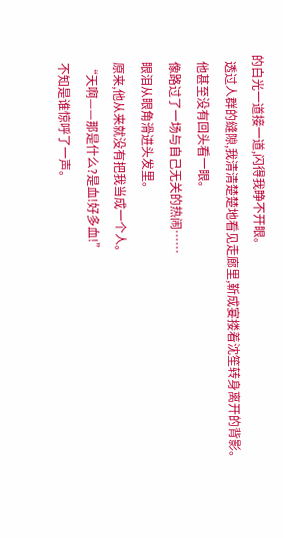的白光一道接一道,闪得我睁不开眼。
  透过人群的缝隙,我清清楚楚地看见走廊里,靳成宴搂着沈笙转身离开的背影。
  他甚至没有回头看一眼。
  像路过了一场与自己无关的热闹……
  眼泪从眼角滑进头发里。
  原来,他从来就没有把我当成一个人。
  “天啊——那是什么?是血!好多血!”
  不知是谁惊呼了一声。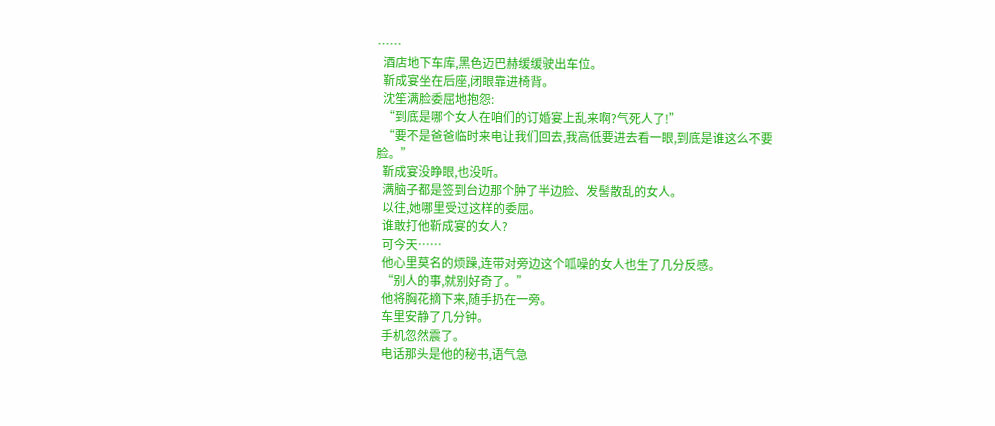……
  酒店地下车库,黑色迈巴赫缓缓驶出车位。
  靳成宴坐在后座,闭眼靠进椅背。
  沈笙满脸委屈地抱怨:
  “到底是哪个女人在咱们的订婚宴上乱来啊?气死人了!”
  “要不是爸爸临时来电让我们回去,我高低要进去看一眼,到底是谁这么不要脸。”
  靳成宴没睁眼,也没听。
  满脑子都是签到台边那个肿了半边脸、发髻散乱的女人。
  以往,她哪里受过这样的委屈。
  谁敢打他靳成宴的女人?
  可今天……
  他心里莫名的烦躁,连带对旁边这个呱噪的女人也生了几分反感。
  “别人的事,就别好奇了。”
  他将胸花摘下来,随手扔在一旁。
  车里安静了几分钟。
  手机忽然震了。
  电话那头是他的秘书,语气急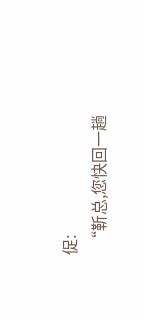促:
  “靳总,您快回一趟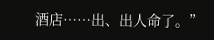酒店……出、出人命了。”